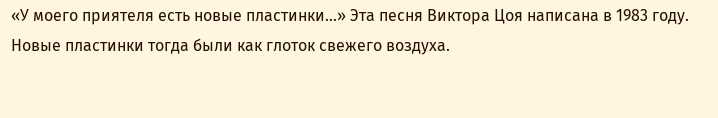«У моего приятеля есть новые пластинки…» Эта песня Виктора Цоя написана в 1983 году. Новые пластинки тогда были как глоток свежего воздуха.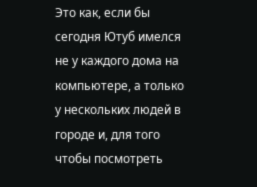Это как, если бы сегодня Ютуб имелся не у каждого дома на компьютере, а только у нескольких людей в городе и, для того чтобы посмотреть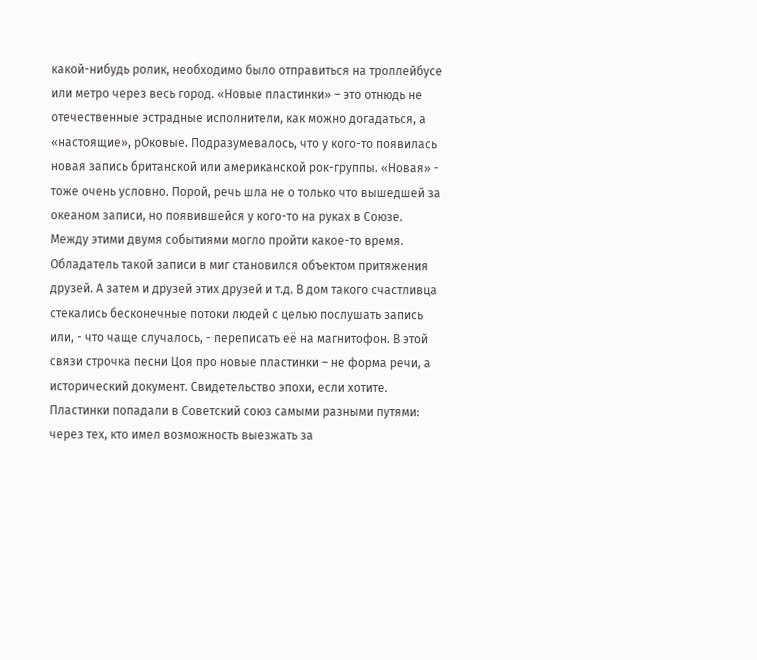какой-нибудь ролик, необходимо было отправиться на троллейбусе или метро через весь город. «Новые пластинки» – это отнюдь не отечественные эстрадные исполнители, как можно догадаться, а «настоящие», рОковые. Подразумевалось, что у кого-то появилась новая запись британской или американской рок-группы. «Новая» - тоже очень условно. Порой, речь шла не о только что вышедшей за океаном записи, но появившейся у кого-то на руках в Союзе. Между этими двумя событиями могло пройти какое-то время. Обладатель такой записи в миг становился объектом притяжения друзей. А затем и друзей этих друзей и т.д. В дом такого счастливца стекались бесконечные потоки людей с целью послушать запись или, - что чаще случалось, - переписать её на магнитофон. В этой связи строчка песни Цоя про новые пластинки – не форма речи, а исторический документ. Свидетельство эпохи, если хотите.
Пластинки попадали в Советский союз самыми разными путями: через тех, кто имел возможность выезжать за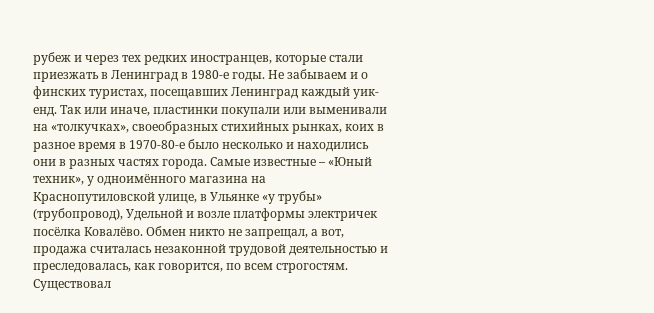рубеж и через тех редких иностранцев, которые стали приезжать в Ленинград в 1980-е годы. Не забываем и о финских туристах, посещавших Ленинград каждый уик-енд. Так или иначе, пластинки покупали или выменивали на «толкучках», своеобразных стихийных рынках, коих в разное время в 1970-80-е было несколько и находились они в разных частях города. Самые известные – «Юный техник», у одноимённого магазина на Краснопутиловской улице, в Ульянке «у трубы» (трубопровод), Удельной и возле платформы электричек посёлка Ковалёво. Обмен никто не запрещал, а вот, продажа считалась незаконной трудовой деятельностью и преследовалась, как говорится, по всем строгостям. Существовал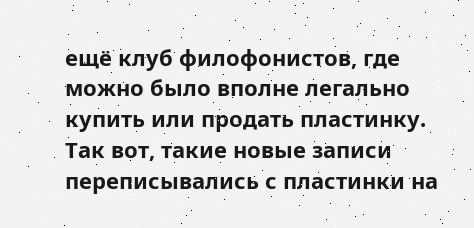ещё клуб филофонистов, где можно было вполне легально купить или продать пластинку.
Так вот, такие новые записи переписывались с пластинки на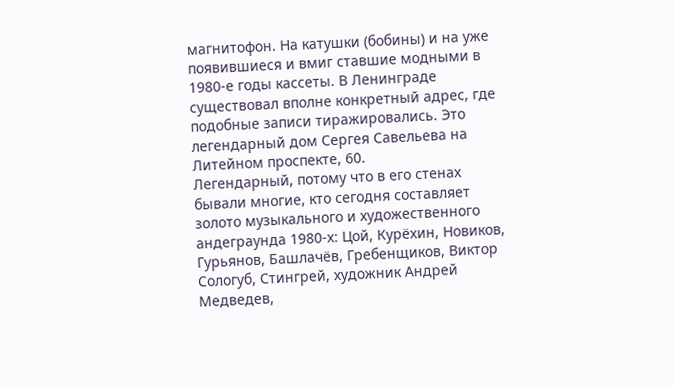магнитофон. На катушки (бобины) и на уже появившиеся и вмиг ставшие модными в 1980-е годы кассеты. В Ленинграде существовал вполне конкретный адрес, где подобные записи тиражировались. Это легендарный дом Сергея Савельева на Литейном проспекте, 60.
Легендарный, потому что в его стенах бывали многие, кто сегодня составляет золото музыкального и художественного андеграунда 1980-х: Цой, Курёхин, Новиков, Гурьянов, Башлачёв, Гребенщиков, Виктор Сологуб, Стингрей, художник Андрей Медведев,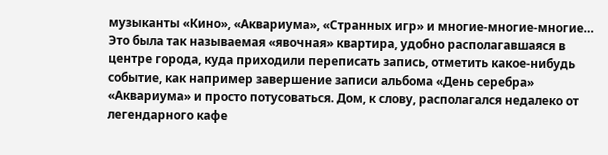музыканты «Кино», «Аквариума», «Странных игр» и многие-многие-многие… Это была так называемая «явочная» квартира, удобно располагавшаяся в центре города, куда приходили переписать запись, отметить какое-нибудь событие, как например завершение записи альбома «День серебра» «Аквариума» и просто потусоваться. Дом, к слову, располагался недалеко от легендарного кафе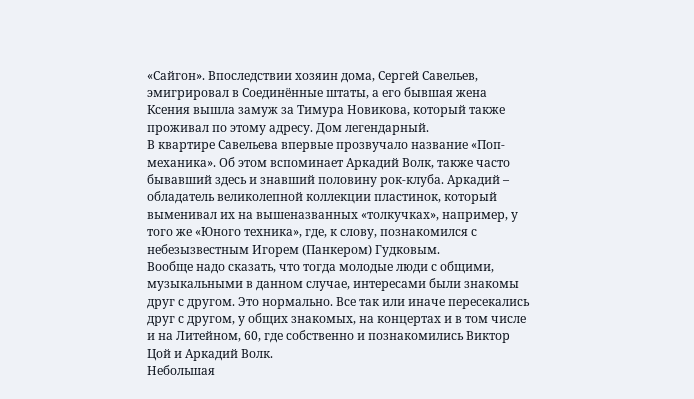«Сайгон». Впоследствии хозяин дома, Сергей Савельев, эмигрировал в Соединённые штаты, а его бывшая жена Ксения вышла замуж за Тимура Новикова, который также проживал по этому адресу. Дом легендарный.
В квартире Савельева впервые прозвучало название «Поп-механика». Об этом вспоминает Аркадий Волк, также часто бывавший здесь и знавший половину рок-клуба. Аркадий – обладатель великолепной коллекции пластинок, который выменивал их на вышеназванных «толкучках», например, у того же «Юного техника», где, к слову, познакомился с небезызвестным Игорем (Панкером) Гудковым.
Вообще надо сказать, что тогда молодые люди с общими, музыкальными в данном случае, интересами были знакомы друг с другом. Это нормально. Все так или иначе пересекались друг с другом, у общих знакомых, на концертах и в том числе и на Литейном, 60, где собственно и познакомились Виктор Цой и Аркадий Волк.
Небольшая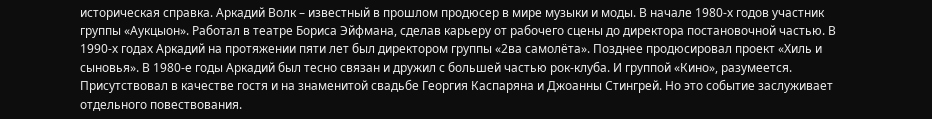историческая справка. Аркадий Волк – известный в прошлом продюсер в мире музыки и моды. В начале 1980-х годов участник группы «Аукцыон». Работал в театре Бориса Эйфмана, сделав карьеру от рабочего сцены до директора постановочной частью. В 1990-х годах Аркадий на протяжении пяти лет был директором группы «2ва самолёта». Позднее продюсировал проект «Хиль и сыновья». В 1980-е годы Аркадий был тесно связан и дружил с большей частью рок-клуба. И группой «Кино», разумеется. Присутствовал в качестве гостя и на знаменитой свадьбе Георгия Каспаряна и Джоанны Стингрей. Но это событие заслуживает отдельного повествования.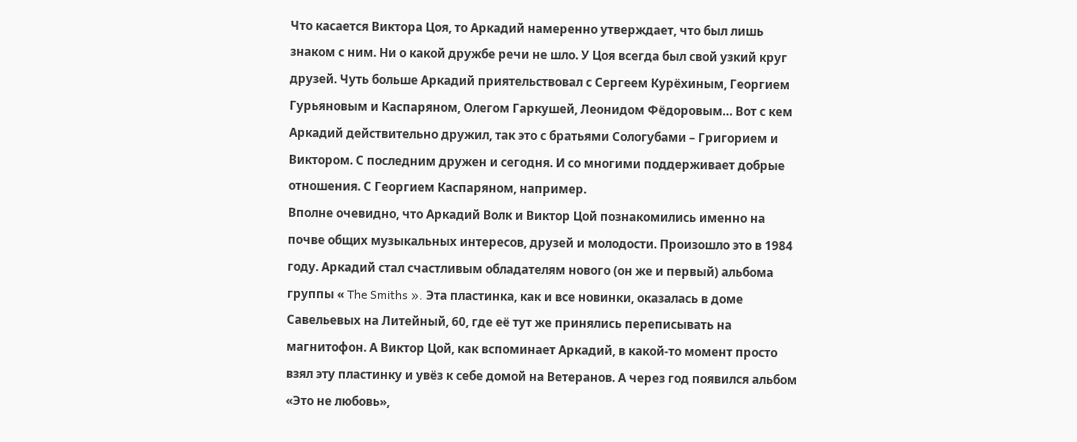Что касается Виктора Цоя, то Аркадий намеренно утверждает, что был лишь знаком с ним. Ни о какой дружбе речи не шло. У Цоя всегда был свой узкий круг друзей. Чуть больше Аркадий приятельствовал с Сергеем Курёхиным, Георгием Гурьяновым и Каспаряном, Олегом Гаркушей, Леонидом Фёдоровым… Вот с кем Аркадий действительно дружил, так это с братьями Сологубами – Григорием и Виктором. С последним дружен и сегодня. И со многими поддерживает добрые отношения. С Георгием Каспаряном, например.
Вполне очевидно, что Аркадий Волк и Виктор Цой познакомились именно на почве общих музыкальных интересов, друзей и молодости. Произошло это в 1984 году. Аркадий стал счастливым обладателям нового (он же и первый) альбома группы « The Smiths ». Эта пластинка, как и все новинки, оказалась в доме Савельевых на Литейный, 60, где её тут же принялись переписывать на магнитофон. А Виктор Цой, как вспоминает Аркадий, в какой-то момент просто взял эту пластинку и увёз к себе домой на Ветеранов. А через год появился альбом «Это не любовь»,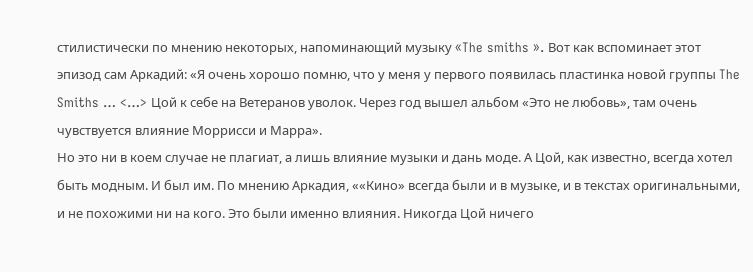стилистически по мнению некоторых, напоминающий музыку «The smiths ». Вот как вспоминает этот эпизод сам Аркадий: «Я очень хорошо помню, что у меня у первого появилась пластинка новой группы The Smiths … <…> Цой к себе на Ветеранов уволок. Через год вышел альбом «Это не любовь», там очень чувствуется влияние Моррисси и Марра».
Но это ни в коем случае не плагиат, а лишь влияние музыки и дань моде. А Цой, как известно, всегда хотел быть модным. И был им. По мнению Аркадия, ««Кино» всегда были и в музыке, и в текстах оригинальными, и не похожими ни на кого. Это были именно влияния. Никогда Цой ничего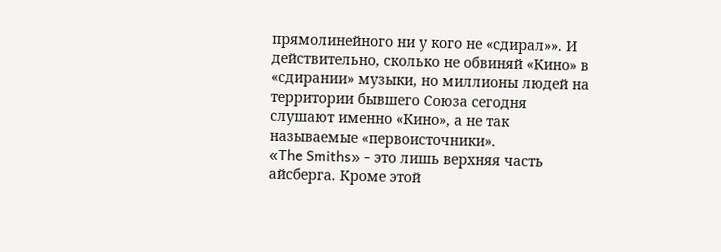прямолинейного ни у кого не «сдирал»». И действительно, сколько не обвиняй «Кино» в «сдирании» музыки, но миллионы людей на территории бывшего Союза сегодня слушают именно «Кино», а не так называемые «первоисточники».
«The Smiths» - это лишь верхняя часть айсберга. Кроме этой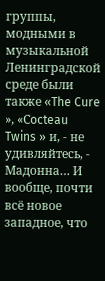группы, модными в музыкальной Ленинградской среде были также «The Cure », «Сocteau Twins » и, - не удивляйтесь, - Мадонна… И вообще, почти всё новое западное, что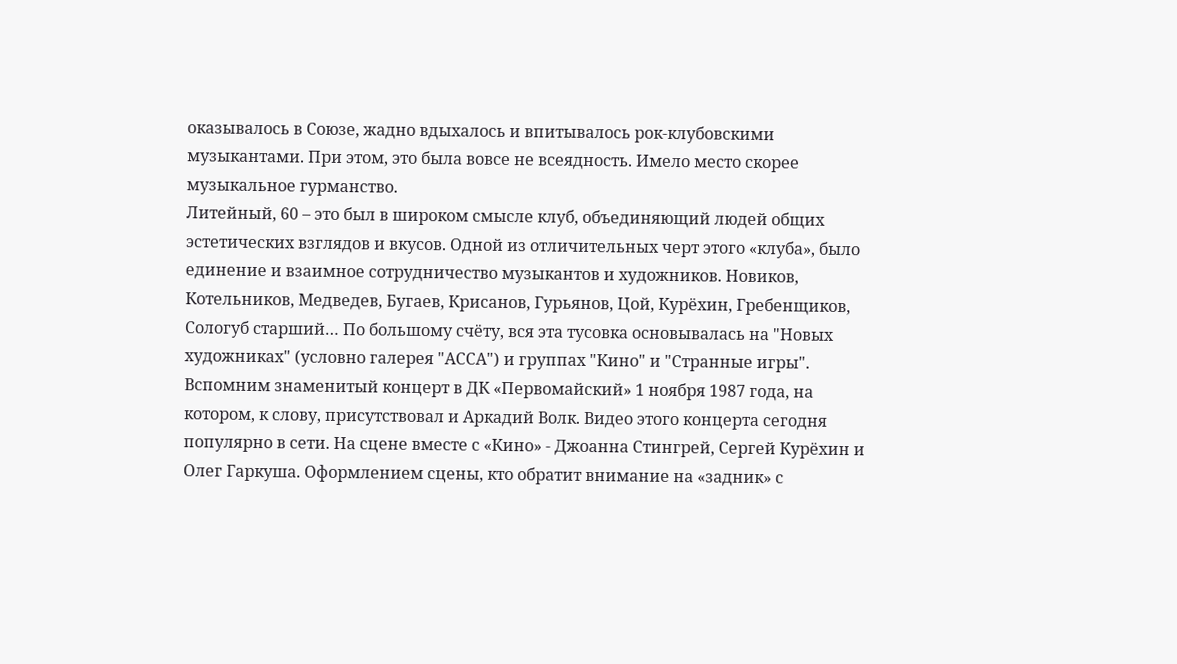оказывалось в Союзе, жадно вдыхалось и впитывалось рок-клубовскими музыкантами. При этом, это была вовсе не всеядность. Имело место скорее музыкальное гурманство.
Литейный, 60 – это был в широком смысле клуб, объединяющий людей общих эстетических взглядов и вкусов. Одной из отличительных черт этого «клуба», было единение и взаимное сотрудничество музыкантов и художников. Новиков, Котельников, Медведев, Бугаев, Крисанов, Гурьянов, Цой, Курёхин, Гребенщиков, Сологуб старший… По большому счёту, вся эта тусовка основывалась на "Новых художниках" (условно галерея "АССА") и группах "Кино" и "Странные игры". Вспомним знаменитый концерт в ДК «Первомайский» 1 ноября 1987 года, на котором, к слову, присутствовал и Аркадий Волк. Видео этого концерта сегодня популярно в сети. На сцене вместе с «Кино» - Джоанна Стингрей, Сергей Курёхин и Олег Гаркуша. Оформлением сцены, кто обратит внимание на «задник» с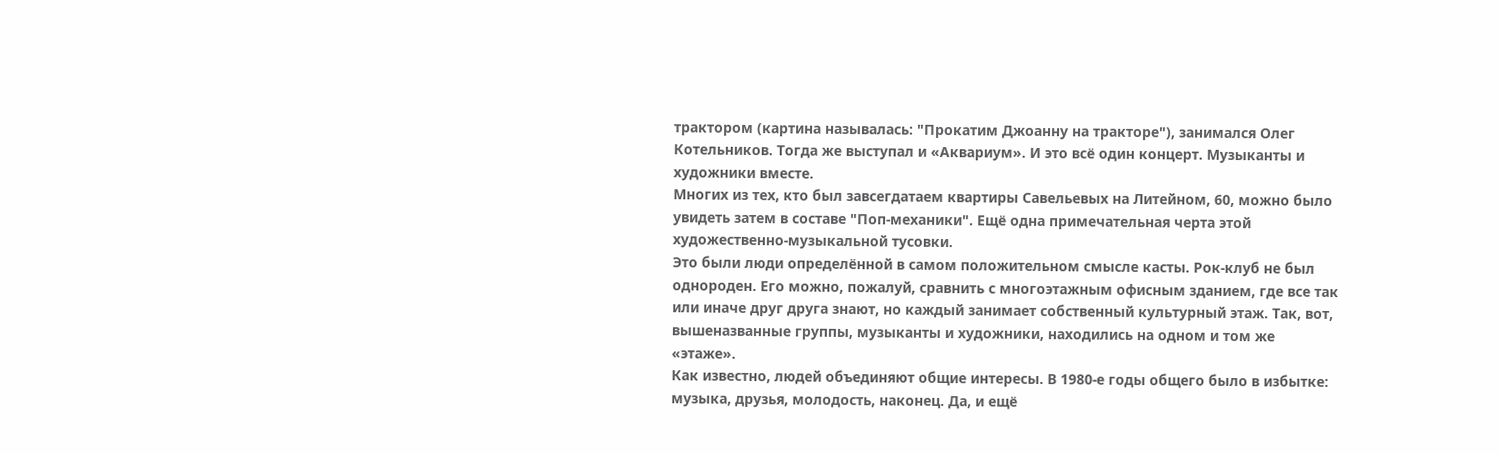трактором (картина называлась: "Прокатим Джоанну на тракторе"), занимался Олег Котельников. Тогда же выступал и «Аквариум». И это всё один концерт. Музыканты и художники вместе.
Многих из тех, кто был завсегдатаем квартиры Савельевых на Литейном, 60, можно было увидеть затем в составе "Поп-механики". Ещё одна примечательная черта этой художественно-музыкальной тусовки.
Это были люди определённой в самом положительном смысле касты. Рок-клуб не был однороден. Его можно, пожалуй, сравнить с многоэтажным офисным зданием, где все так или иначе друг друга знают, но каждый занимает собственный культурный этаж. Так, вот, вышеназванные группы, музыканты и художники, находились на одном и том же «этаже».
Как известно, людей объединяют общие интересы. В 1980-е годы общего было в избытке: музыка, друзья, молодость, наконец. Да, и ещё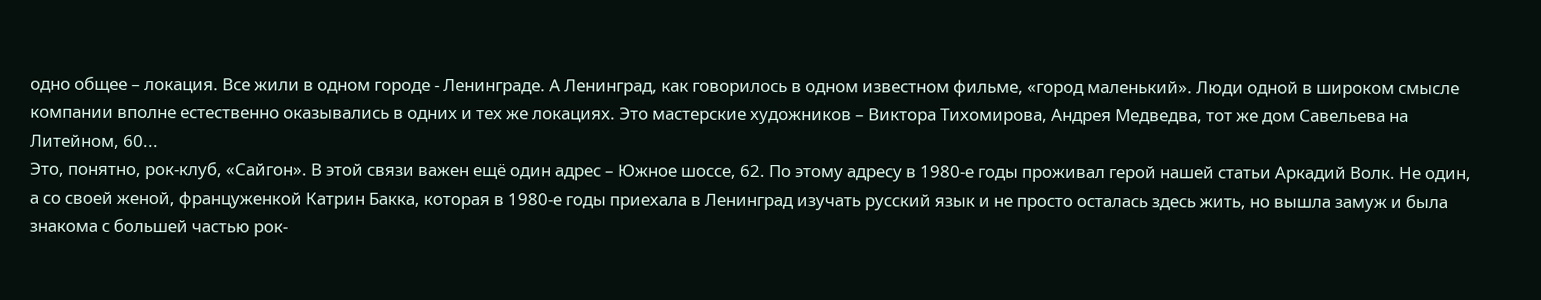одно общее – локация. Все жили в одном городе - Ленинграде. А Ленинград, как говорилось в одном известном фильме, «город маленький». Люди одной в широком смысле компании вполне естественно оказывались в одних и тех же локациях. Это мастерские художников – Виктора Тихомирова, Андрея Медведва, тот же дом Савельева на Литейном, 60...
Это, понятно, рок-клуб, «Сайгон». В этой связи важен ещё один адрес – Южное шоссе, 62. По этому адресу в 1980-е годы проживал герой нашей статьи Аркадий Волк. Не один, а со своей женой, француженкой Катрин Бакка, которая в 1980-е годы приехала в Ленинград изучать русский язык и не просто осталась здесь жить, но вышла замуж и была знакома с большей частью рок-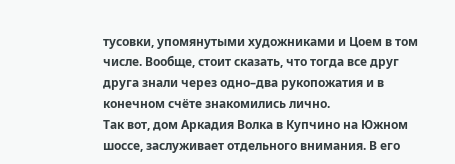тусовки, упомянутыми художниками и Цоем в том числе. Вообще, стоит сказать, что тогда все друг друга знали через одно–два рукопожатия и в конечном счёте знакомились лично.
Так вот, дом Аркадия Волка в Купчино на Южном шоссе, заслуживает отдельного внимания. В его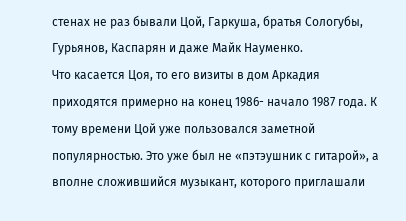стенах не раз бывали Цой, Гаркуша, братья Сологубы, Гурьянов, Каспарян и даже Майк Науменко.
Что касается Цоя, то его визиты в дом Аркадия приходятся примерно на конец 1986- начало 1987 года. К тому времени Цой уже пользовался заметной популярностью. Это уже был не «пэтэушник с гитарой», а вполне сложившийся музыкант, которого приглашали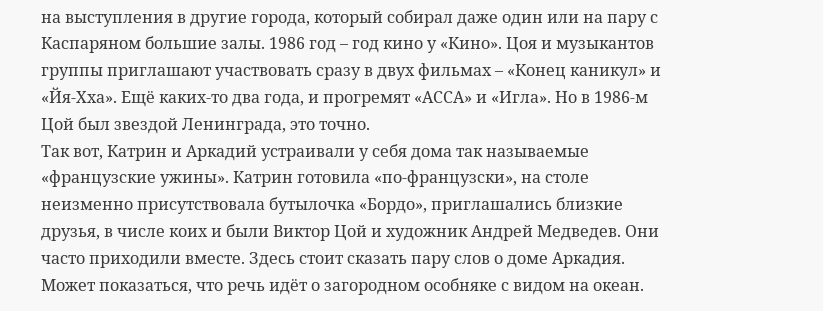на выступления в другие города, который собирал даже один или на пару с Каспаряном большие залы. 1986 год – год кино у «Кино». Цоя и музыкантов группы приглашают участвовать сразу в двух фильмах – «Конец каникул» и «Йя-Хха». Ещё каких-то два года, и прогремят «АССА» и «Игла». Но в 1986-м Цой был звездой Ленинграда, это точно.
Так вот, Катрин и Аркадий устраивали у себя дома так называемые «французские ужины». Катрин готовила «по-французски», на столе неизменно присутствовала бутылочка «Бордо», приглашались близкие друзья, в числе коих и были Виктор Цой и художник Андрей Медведев. Они часто приходили вместе. Здесь стоит сказать пару слов о доме Аркадия. Может показаться, что речь идёт о загородном особняке с видом на океан.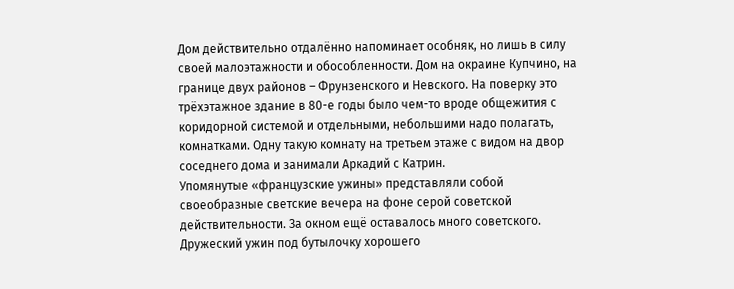Дом действительно отдалённо напоминает особняк, но лишь в силу своей малоэтажности и обособленности. Дом на окраине Купчино, на границе двух районов – Фрунзенского и Невского. На поверку это трёхэтажное здание в 80-е годы было чем-то вроде общежития с коридорной системой и отдельными, небольшими надо полагать, комнатками. Одну такую комнату на третьем этаже с видом на двор соседнего дома и занимали Аркадий с Катрин.
Упомянутые «французские ужины» представляли собой своеобразные светские вечера на фоне серой советской действительности. За окном ещё оставалось много советского. Дружеский ужин под бутылочку хорошего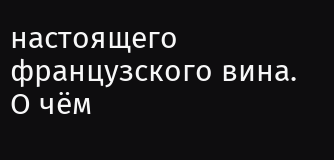настоящего французского вина. О чём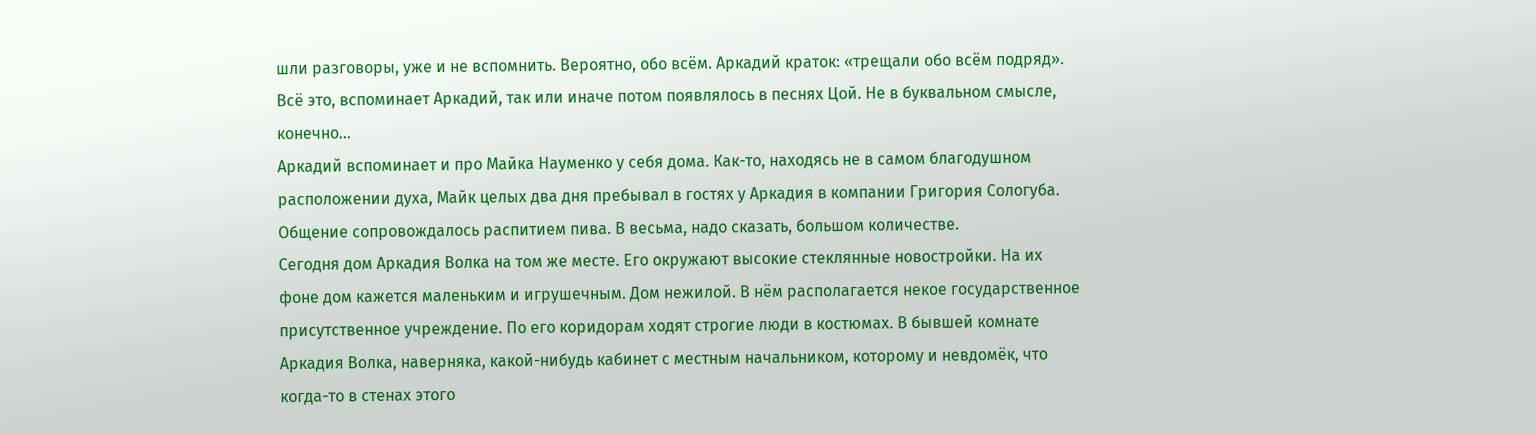шли разговоры, уже и не вспомнить. Вероятно, обо всём. Аркадий краток: «трещали обо всём подряд». Всё это, вспоминает Аркадий, так или иначе потом появлялось в песнях Цой. Не в буквальном смысле, конечно...
Аркадий вспоминает и про Майка Науменко у себя дома. Как-то, находясь не в самом благодушном расположении духа, Майк целых два дня пребывал в гостях у Аркадия в компании Григория Сологуба. Общение сопровождалось распитием пива. В весьма, надо сказать, большом количестве.
Сегодня дом Аркадия Волка на том же месте. Его окружают высокие стеклянные новостройки. На их фоне дом кажется маленьким и игрушечным. Дом нежилой. В нём располагается некое государственное присутственное учреждение. По его коридорам ходят строгие люди в костюмах. В бывшей комнате Аркадия Волка, наверняка, какой-нибудь кабинет с местным начальником, которому и невдомёк, что когда-то в стенах этого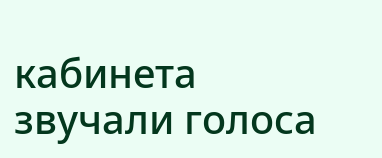кабинета звучали голоса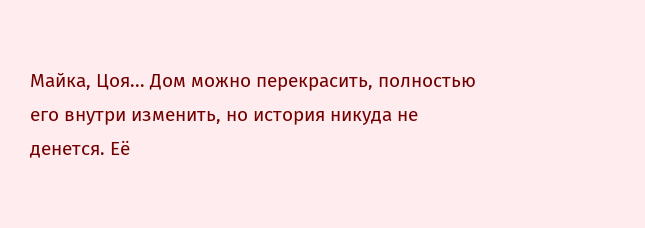Майка, Цоя... Дом можно перекрасить, полностью его внутри изменить, но история никуда не денется. Её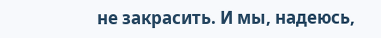не закрасить. И мы, надеюсь,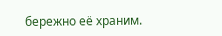бережно её храним.